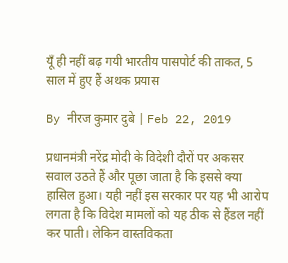यूँ ही नहीं बढ़ गयी भारतीय पासपोर्ट की ताकत, 5 साल में हुए हैं अथक प्रयास

By नीरज कुमार दुबे | Feb 22, 2019

प्रधानमंत्री नरेंद्र मोदी के विदेशी दौरों पर अकसर सवाल उठते हैं और पूछा जाता है कि इससे क्या हासिल हुआ। यही नहीं इस सरकार पर यह भी आरोप लगता है कि विदेश मामलों को यह ठीक से हैंडल नहीं कर पाती। लेकिन वास्तविकता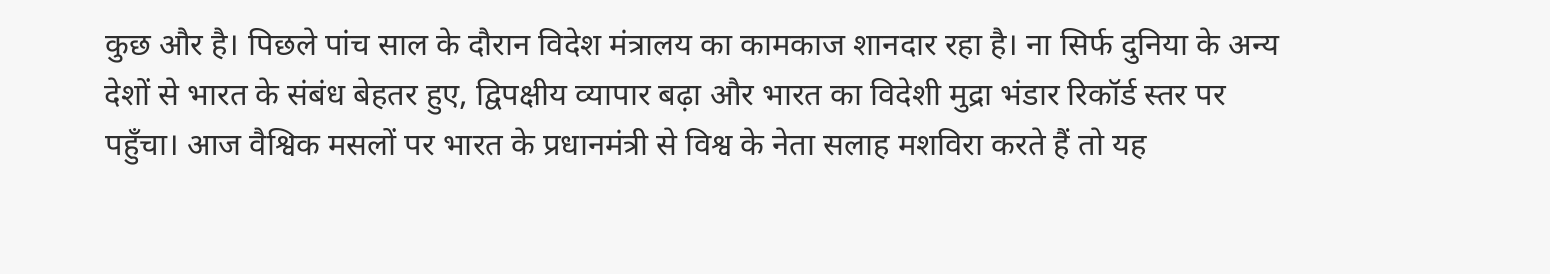कुछ और है। पिछले पांच साल के दौरान विदेश मंत्रालय का कामकाज शानदार रहा है। ना सिर्फ दुनिया के अन्य देशों से भारत के संबंध बेहतर हुए, द्विपक्षीय व्यापार बढ़ा और भारत का विदेशी मुद्रा भंडार रिकॉर्ड स्तर पर पहुँचा। आज वैश्विक मसलों पर भारत के प्रधानमंत्री से विश्व के नेता सलाह मशविरा करते हैं तो यह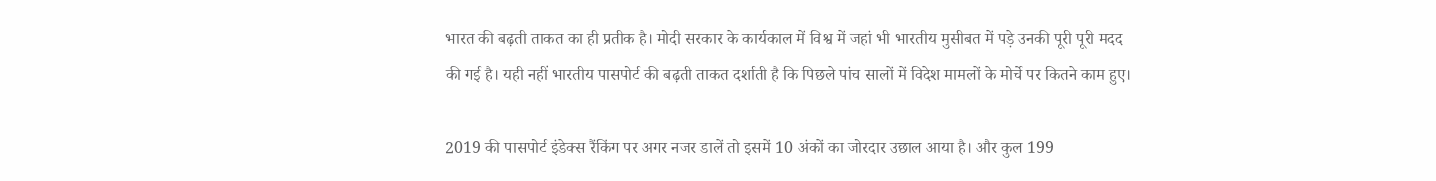भारत की बढ़ती ताकत का ही प्रतीक है। मोदी सरकार के कार्यकाल में विश्व में जहां भी भारतीय मुसीबत में पड़े उनकी पूरी पूरी मदद की गई है। यही नहीं भारतीय पासपोर्ट की बढ़ती ताकत दर्शाती है कि पिछले पांच सालों में विदेश मामलों के मोर्चे पर कितने काम हुए।

2019 की पासपोर्ट इंडेक्स रैंकिंग पर अगर नजर डालें तो इसमें 10 अंकों का जोरदार उछाल आया है। और कुल 199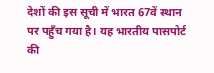देशों की इस सूची में भारत 67वें स्थान पर पहुँच गया है। यह भारतीय पासपोर्ट की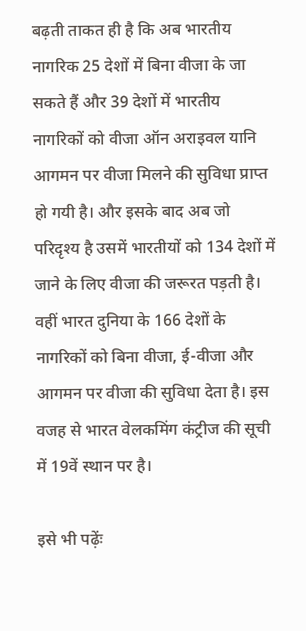बढ़ती ताकत ही है कि अब भारतीय नागरिक 25 देशों में बिना वीजा के जा सकते हैं और 39 देशों में भारतीय नागरिकों को वीजा ऑन अराइवल यानि आगमन पर वीजा मिलने की सुविधा प्राप्त हो गयी है। और इसके बाद अब जो परिदृश्य है उसमें भारतीयों को 134 देशों में जाने के लिए वीजा की जरूरत पड़ती है। वहीं भारत दुनिया के 166 देशों के नागरिकों को बिना वीजा, ई-वीजा और आगमन पर वीजा की सुविधा देता है। इस वजह से भारत वेलकमिंग कंट्रीज की सूची में 19वें स्थान पर है।

इसे भी पढ़ेंः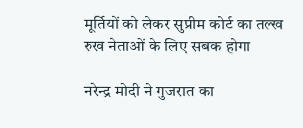मूर्तियों को लेकर सुप्रीम कोर्ट का तल्ख रुख नेताओं के लिए सबक होगा

नरेन्द्र मोदी ने गुजरात का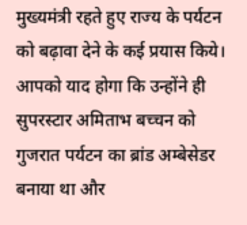मुख्यमंत्री रहते हुए राज्य के पर्यटन को बढ़ावा देने के कई प्रयास किये। आपको याद होगा कि उन्होंने ही सुपरस्टार अमिताभ बच्चन को गुजरात पर्यटन का ब्रांड अम्बेसेडर बनाया था और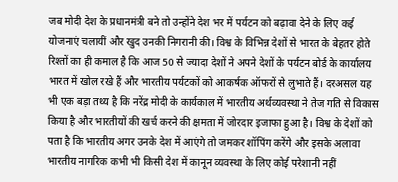जब मोदी देश के प्रधानमंत्री बने तो उन्होंने देश भर में पर्यटन को बढ़ावा देने के लिए कई योजनाएं चलायीं और खुद उनकी निगरानी की। विश्व के विभिन्न देशों से भारत के बेहतर होते रिश्तों का ही कमाल है कि आज 50 से ज्यादा देशों ने अपने देशों के पर्यटन बोर्ड के कार्यालय भारत में खोल रखे हैं और भारतीय पर्यटकों को आकर्षक ऑफरों से लुभाते हैं। दरअसल यह भी एक बड़ा तथ्य है कि नरेंद्र मोदी के कार्यकाल में भारतीय अर्थव्यवस्था ने तेज गति से विकास किया है और भारतीयों की खर्च करने की क्षमता में जोरदार इजाफा हुआ है। विश्व के देशों को पता है कि भारतीय अगर उनके देश में आएंगे तो जमकर शॉपिंग करेंगे और इसके अलावा भारतीय नागरिक कभी भी किसी देश में कानून व्यवस्था के लिए कोई परेशानी नहीं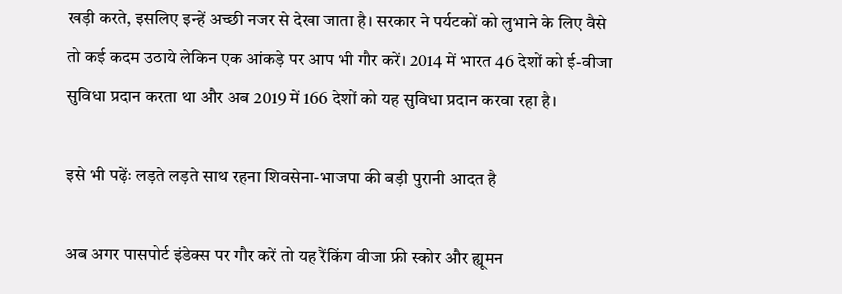खड़ी करते, इसलिए इन्हें अच्छी नजर से देखा जाता है। सरकार ने पर्यटकों को लुभाने के लिए वैसे तो कई कदम उठाये लेकिन एक आंकड़े पर आप भी गौर करें। 2014 में भारत 46 देशों को ई-वीजा सुविधा प्रदान करता था और अब 2019 में 166 देशों को यह सुविधा प्रदान करवा रहा है।

इसे भी पढ़ेंः लड़ते लड़ते साथ रहना शिवसेना-भाजपा की बड़ी पुरानी आदत है

अब अगर पासपोर्ट इंडेक्स पर गौर करें तो यह रैंकिंग वीजा फ्री स्कोर और ह्यूमन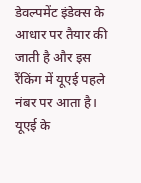डेवल्पमेंट इंडेक्स के आधार पर तैयार की जाती है और इस रैंकिंग में यूएई पहले नंबर पर आता है। यूएई के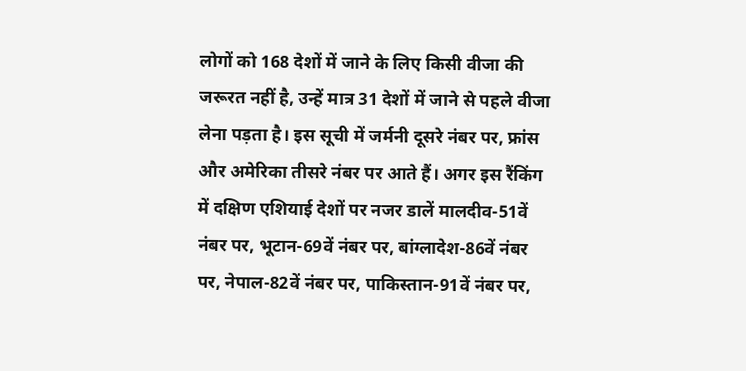लोगों को 168 देशों में जाने के लिए किसी वीजा की जरूरत नहीं है, उन्हें मात्र 31 देशों में जाने से पहले वीजा लेना पड़ता है। इस सूची में जर्मनी दूसरे नंबर पर, फ्रांस और अमेरिका तीसरे नंबर पर आते हैं। अगर इस रैंकिंग में दक्षिण एशियाई देशों पर नजर डालें मालदीव-51वें नंबर पर, भूटान-69वें नंबर पर, बांग्लादेश-86वें नंबर पर, नेपाल-82वें नंबर पर, पाकिस्तान-91वें नंबर पर,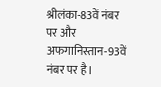श्रीलंका-83वें नंबर पर और अफगानिस्तान-93वें नंबर पर है।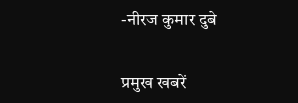-नीरज कुमार दुबे

प्रमुख खबरें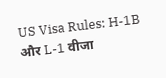US Visa Rules: H-1B और L-1 वीजा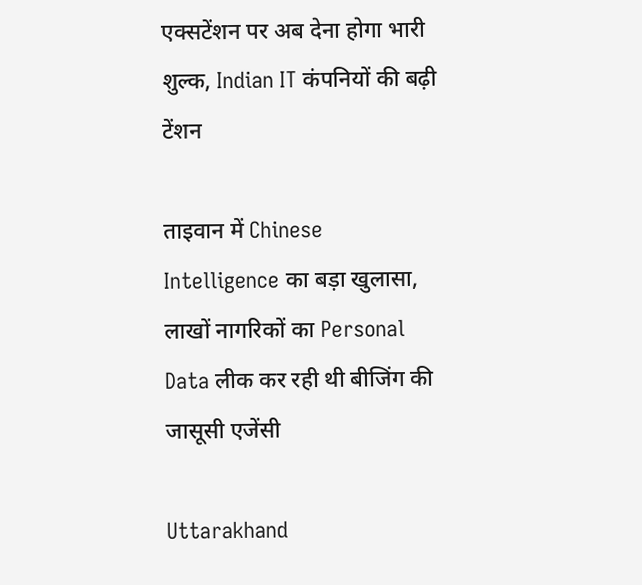एक्सटेंशन पर अब देना होगा भारी शुल्क, Indian IT कंपनियों की बढ़ी टेंशन

ताइवान में Chinese Intelligence का बड़ा खुलासा, लाखों नागरिकों का Personal Data लीक कर रही थी बीजिंग की जासूसी एजेंसी

Uttarakhand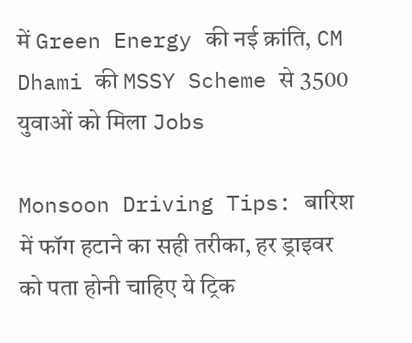में Green Energy की नई क्रांति, CM Dhami की MSSY Scheme से 3500 युवाओं को मिला Jobs

Monsoon Driving Tips: बारिश में फॉग हटाने का सही तरीका, हर ड्राइवर को पता होनी चाहिए ये ट्रिक